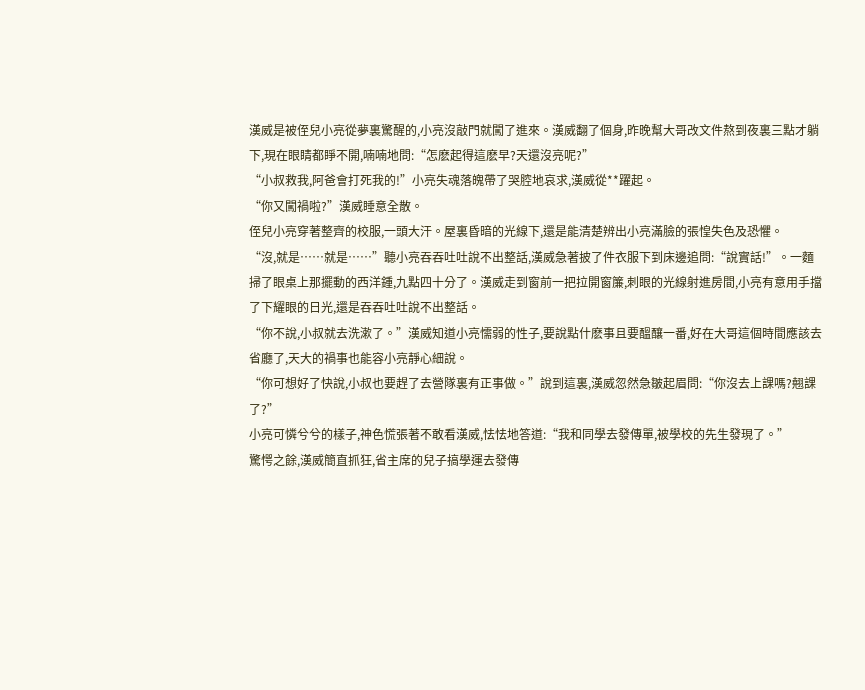漢威是被侄兒小亮從夢裏驚醒的,小亮沒敲門就闖了進來。漢威翻了個身,昨晚幫大哥改文件熬到夜裏三點才躺下,現在眼睛都睜不開,喃喃地問:“怎麽起得這麽早?天還沒亮呢?”
“小叔救我,阿爸會打死我的!”小亮失魂落魄帶了哭腔地哀求,漢威從**躍起。
“你又闖禍啦?”漢威睡意全散。
侄兒小亮穿著整齊的校服,一頭大汗。屋裏昏暗的光線下,還是能清楚辨出小亮滿臉的張惶失色及恐懼。
“沒,就是……就是……”聽小亮吞吞吐吐說不出整話,漢威急著披了件衣服下到床邊追問:“說實話!”。一麵掃了眼桌上那擺動的西洋鍾,九點四十分了。漢威走到窗前一把拉開窗簾,刺眼的光線射進房間,小亮有意用手擋了下耀眼的日光,還是吞吞吐吐說不出整話。
“你不說,小叔就去洗漱了。”漢威知道小亮懦弱的性子,要說點什麽事且要醞釀一番,好在大哥這個時間應該去省廳了,天大的禍事也能容小亮靜心細說。
“你可想好了快說,小叔也要趕了去營隊裏有正事做。”說到這裏,漢威忽然急皺起眉問:“你沒去上課嗎?翹課了?”
小亮可憐兮兮的樣子,神色慌張著不敢看漢威,怯怯地答道:“我和同學去發傳單,被學校的先生發現了。”
驚愕之餘,漢威簡直抓狂,省主席的兒子搞學運去發傳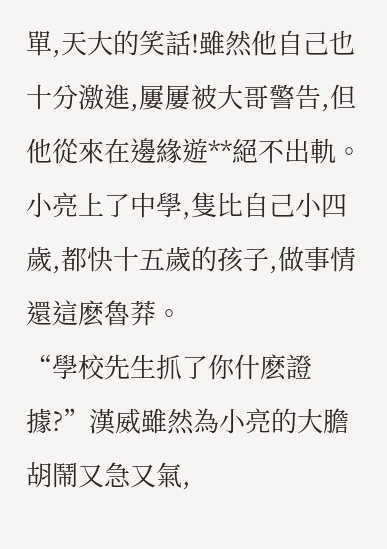單,天大的笑話!雖然他自己也十分激進,屢屢被大哥警告,但他從來在邊緣遊**絕不出軌。小亮上了中學,隻比自己小四歲,都快十五歲的孩子,做事情還這麽魯莽。
“學校先生抓了你什麽證據?”漢威雖然為小亮的大膽胡鬧又急又氣,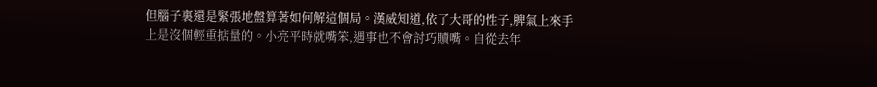但腦子裏還是緊張地盤算著如何解這個局。漢威知道,依了大哥的性子,脾氣上來手上是沒個輕重掂量的。小亮平時就嘴笨,遇事也不會討巧贖嘴。自從去年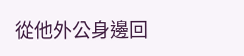從他外公身邊回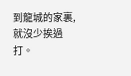到龍城的家裏,就沒少挨過打。